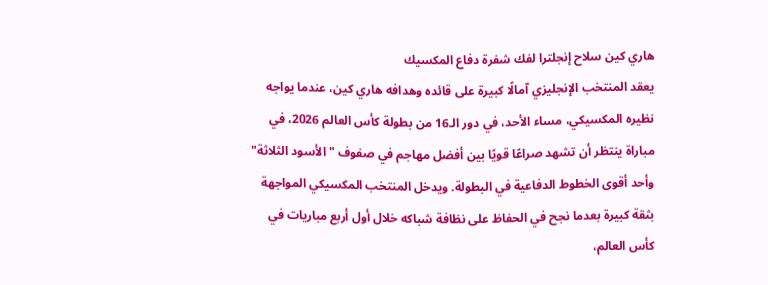هاري كين سلاح إنجلترا لفك شفرة دفاع المكسيك
يعقد المنتخب الإنجليزي آمالًا كبيرة على قائده وهدافه هاري كين، عندما يواجه نظيره المكسيكي، مساء الأحد، في دور الـ16 من بطولة كأس العالم 2026، في مباراة ينتظر أن تشهد صراعًا قويًا بين أفضل مهاجم في صفوف "الأسود الثلاثة" وأحد أقوى الخطوط الدفاعية في البطولة. ويدخل المنتخب المكسيكي المواجهة بثقة كبيرة بعدما نجح في الحفاظ على نظافة شباكه خلال أول أربع مباريات في كأس العالم،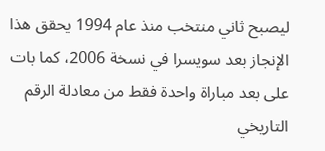ليصبح ثاني منتخب منذ عام 1994 يحقق هذا الإنجاز بعد سويسرا في نسخة 2006، كما بات على بعد مباراة واحدة فقط من معادلة الرقم التاريخي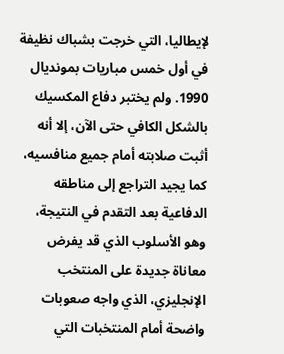لإيطاليا، التي خرجت بشباك نظيفة في أول خمس مباريات بمونديال 1990. ولم يختبر دفاع المكسيك بالشكل الكافي حتى الآن، إلا أنه أثبت صلابته أمام جميع منافسيه، كما يجيد التراجع إلى مناطقه الدفاعية بعد التقدم في النتيجة، وهو الأسلوب الذي قد يفرض معاناة جديدة على المنتخب الإنجليزي، الذي واجه صعوبات واضحة أمام المنتخبات التي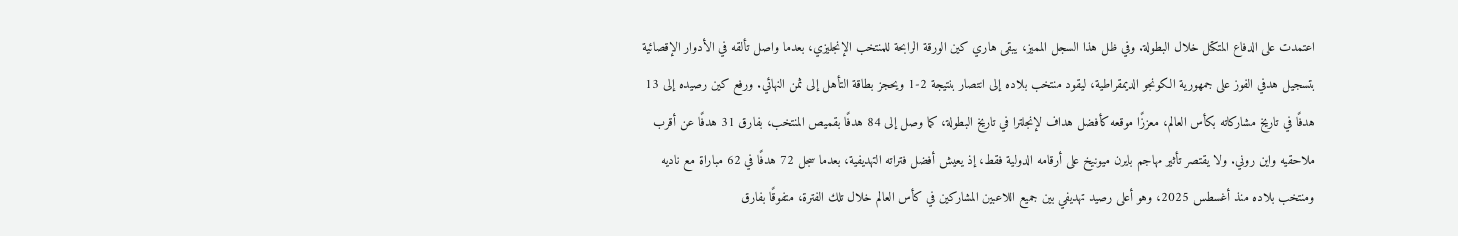اعتمدت على الدفاع المتكتل خلال البطولة. وفي ظل هذا السجل المميز، يبقى هاري كين الورقة الرابحة للمنتخب الإنجليزي، بعدما واصل تألقه في الأدوار الإقصائية بتسجيل هدفي الفوز على جمهورية الكونجو الديمقراطية، ليقود منتخب بلاده إلى انتصار بنتيجة 2-1 ويحجز بطاقة التأهل إلى ثمن النهائي. ورفع كين رصيده إلى 13 هدفًا في تاريخ مشاركاته بكأس العالم، معززًا موقعه كأفضل هداف لإنجلترا في تاريخ البطولة، كما وصل إلى 84 هدفًا بقميص المنتخب، بفارق 31 هدفًا عن أقرب ملاحقيه واين روني. ولا يقتصر تأثير مهاجم بايرن ميونيخ على أرقامه الدولية فقط، إذ يعيش أفضل فتراته التهديفية، بعدما سجل 72 هدفًا في 62 مباراة مع ناديه ومنتخب بلاده منذ أغسطس 2025، وهو أعلى رصيد تهديفي بين جميع اللاعبين المشاركين في كأس العالم خلال تلك الفترة، متفوقًا بفارق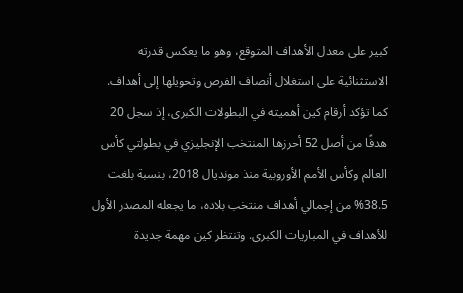كبير على معدل الأهداف المتوقع، وهو ما يعكس قدرته الاستثنائية على استغلال أنصاف الفرص وتحويلها إلى أهداف. كما تؤكد أرقام كين أهميته في البطولات الكبرى، إذ سجل 20 هدفًا من أصل 52 أحرزها المنتخب الإنجليزي في بطولتي كأس العالم وكأس الأمم الأوروبية منذ مونديال 2018، بنسبة بلغت 38.5% من إجمالي أهداف منتخب بلاده، ما يجعله المصدر الأول للأهداف في المباريات الكبرى. وتنتظر كين مهمة جديدة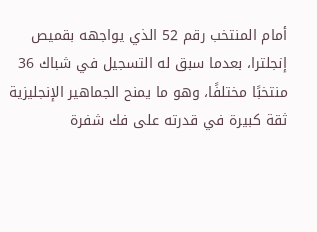أمام المنتخب رقم 52 الذي يواجهه بقميص إنجلترا، بعدما سبق له التسجيل في شباك 36 منتخبًا مختلفًا، وهو ما يمنح الجماهير الإنجليزية ثقة كبيرة في قدرته على فك شفرة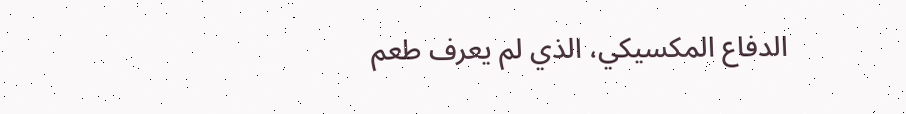الدفاع المكسيكي، الذي لم يعرف طعم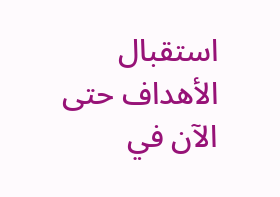استقبال الأهداف حتى الآن في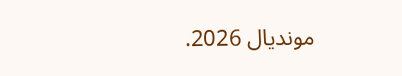مونديال 2026.